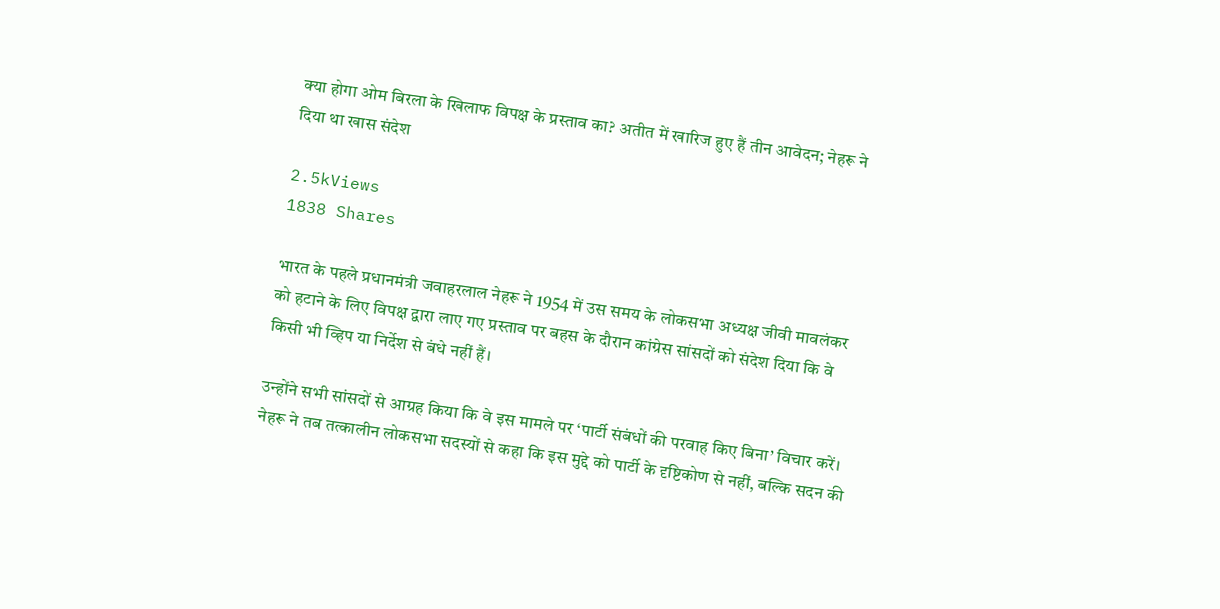क्या होगा ओम बिरला के खिलाफ विपक्ष के प्रस्ताव का? अतीत में खारिज हुए हैं तीन आवेदन; नेहरू ने दिया था खास संदेश

2.5kViews
1838 Shares

भारत के पहले प्रधानमंत्री जवाहरलाल नेहरू ने 1954 में उस समय के लोकसभा अध्यक्ष जीवी मावलंकर को हटाने के लिए विपक्ष द्वारा लाए गए प्रस्ताव पर बहस के दौरान कांग्रेस सांसदों को संदेश दिया कि वे किसी भी व्हिप या निर्देश से बंधे नहीं हैं।

उन्होंने सभी सांसदों से आग्रह किया कि वे इस मामले पर ‘पार्टी संबंधों की परवाह किए बिना’ विचार करें। नेहरू ने तब तत्कालीन लोकसभा सदस्यों से कहा कि इस मुद्दे को पार्टी के दृष्टिकोण से नहीं, बल्कि सदन की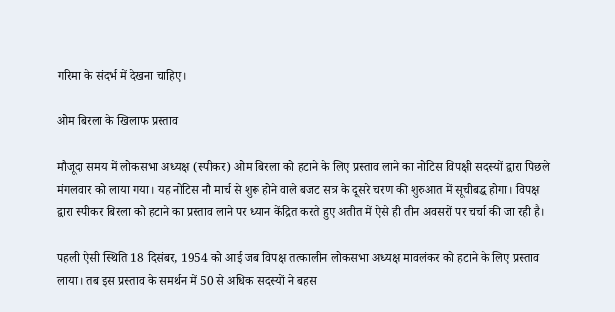गरिमा के संदर्भ में देखना चाहिए।

ओम बिरला के खिलाफ प्रस्ताव

मौजूदा समय में लोकसभा अध्यक्ष (स्पीकर) ओम बिरला को हटाने के लिए प्रस्ताव लाने का नोटिस विपक्षी सदस्यों द्वारा पिछले मंगलवार को लाया गया। यह नोटिस नौ मार्च से शुरू होने वाले बजट सत्र के दूसरे चरण की शुरुआत में सूचीबद्ध होगा। विपक्ष द्वारा स्पीकर बिरला को हटाने का प्रस्ताव लाने पर ध्यान केंद्रित करते हुए अतीत में ऐसे ही तीन अवसरों पर चर्चा की जा रही है।

पहली ऐसी स्थिति 18 दिसंबर, 1954 को आई जब विपक्ष तत्कालीन लोकसभा अध्यक्ष मावलंकर को हटाने के लिए प्रस्ताव लाया। तब इस प्रस्ताव के समर्थन में 50 से अधिक सदस्यों ने बहस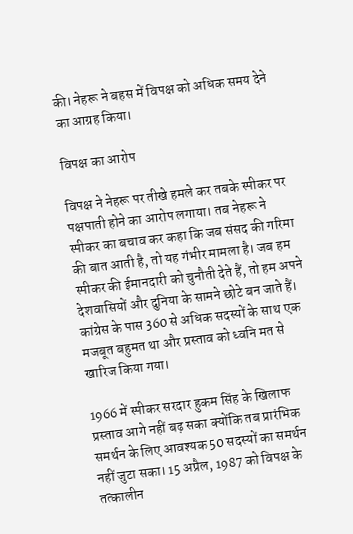की। नेहरू ने बहस में विपक्ष को अधिक समय देने का आग्रह किया।

विपक्ष का आरोप

विपक्ष ने नेहरू पर तीखे हमले कर तबके स्पीकर पर पक्षपाती होने का आरोप लगाया। तब नेहरू ने स्पीकर का बचाव कर कहा कि जब संसद की गरिमा की बात आती है, तो यह गंभीर मामला है। जब हम स्पीकर की ईमानदारी को चुनौती देते हैं, तो हम अपने देशवासियों और दुनिया के सामने छोटे बन जाते हैं। कांग्रेस के पास 360 से अधिक सदस्यों के साथ एक मजबूत बहुमत था और प्रस्ताव को ध्वनि मत से खारिज किया गया।

1966 में स्पीकर सरदार हुकम सिंह के खिलाफ प्रस्ताव आगे नहीं बढ़ सका क्योंकि तब प्रारंभिक समर्थन के लिए आवश्यक 50 सदस्यों का समर्थन नहीं जुटा सका। 15 अप्रैल, 1987 को विपक्ष के तत्कालीन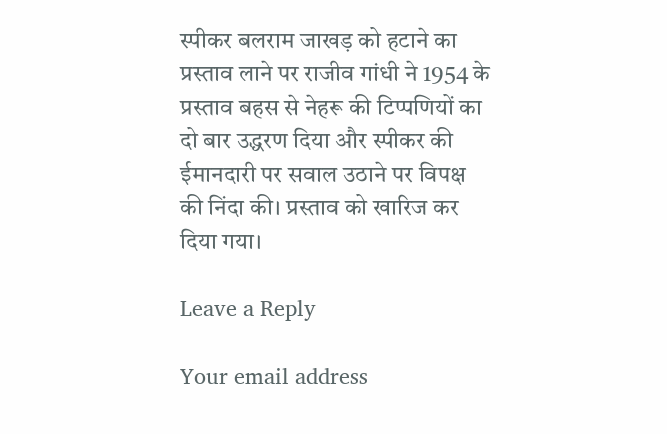स्पीकर बलराम जाखड़ को हटाने का प्रस्ताव लाने पर राजीव गांधी ने 1954 के प्रस्ताव बहस से नेहरू की टिप्पणियों का दो बार उद्धरण दिया और स्पीकर की ईमानदारी पर सवाल उठाने पर विपक्ष की निंदा की। प्रस्ताव को खारिज कर दिया गया।

Leave a Reply

Your email address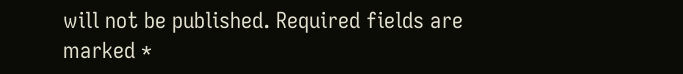will not be published. Required fields are marked *